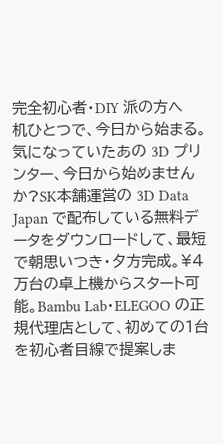完全初心者・DIY 派の方へ
机ひとつで、今日から始まる。
気になっていたあの 3D プリンター、今日から始めませんか?SK本舗運営の 3D Data Japan で配布している無料データをダウンロードして、最短で朝思いつき・夕方完成。¥4 万台の卓上機からスタート可能。Bambu Lab・ELEGOO の正規代理店として、初めての1台を初心者目線で提案しま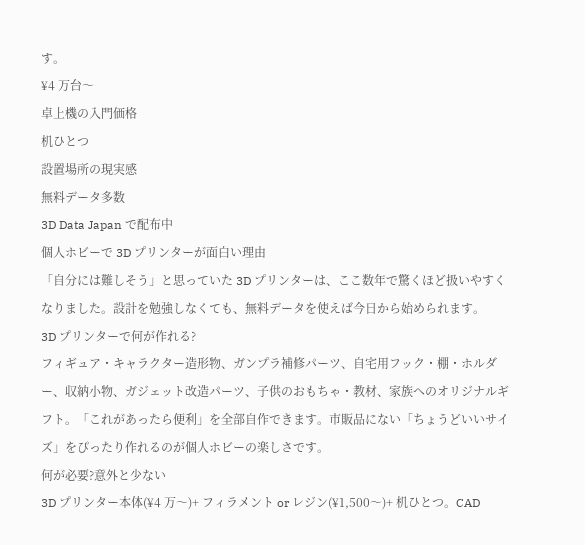す。
¥4 万台〜
卓上機の入門価格
机ひとつ
設置場所の現実感
無料データ多数
3D Data Japan で配布中
個人ホビーで 3D プリンターが面白い理由
「自分には難しそう」と思っていた 3D プリンターは、ここ数年で驚くほど扱いやすくなりました。設計を勉強しなくても、無料データを使えば今日から始められます。
3D プリンターで何が作れる?
フィギュア・キャラクター造形物、ガンプラ補修パーツ、自宅用フック・棚・ホルダー、収納小物、ガジェット改造パーツ、子供のおもちゃ・教材、家族へのオリジナルギフト。「これがあったら便利」を全部自作できます。市販品にない「ちょうどいいサイズ」をぴったり作れるのが個人ホビーの楽しさです。
何が必要?意外と少ない
3D プリンター本体(¥4 万〜)+ フィラメント or レジン(¥1,500〜)+ 机ひとつ。CAD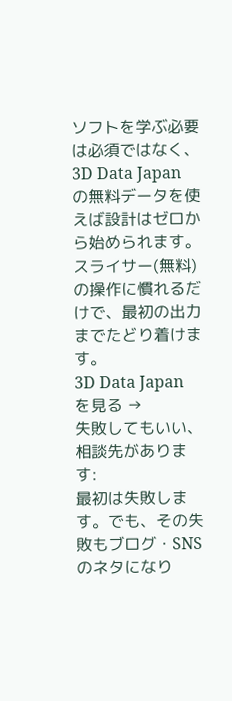ソフトを学ぶ必要は必須ではなく、3D Data Japan の無料データを使えば設計はゼロから始められます。スライサー(無料)の操作に慣れるだけで、最初の出力までたどり着けます。
3D Data Japan を見る →
失敗してもいい、相談先があります:
最初は失敗します。でも、その失敗もブログ・SNS のネタになり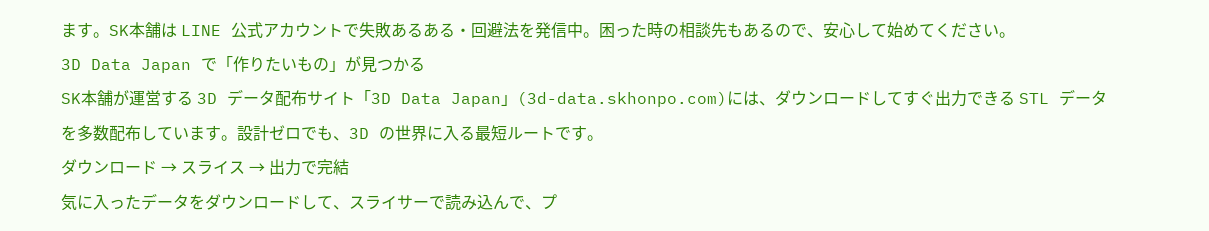ます。SK本舗は LINE 公式アカウントで失敗あるある・回避法を発信中。困った時の相談先もあるので、安心して始めてください。
3D Data Japan で「作りたいもの」が見つかる
SK本舗が運営する 3D データ配布サイト「3D Data Japan」(3d-data.skhonpo.com)には、ダウンロードしてすぐ出力できる STL データを多数配布しています。設計ゼロでも、3D の世界に入る最短ルートです。
ダウンロード → スライス → 出力で完結
気に入ったデータをダウンロードして、スライサーで読み込んで、プ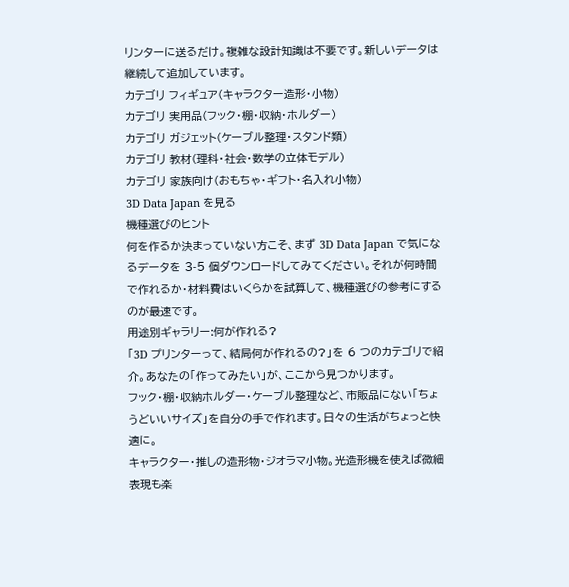リンターに送るだけ。複雑な設計知識は不要です。新しいデータは継続して追加しています。
カテゴリ フィギュア(キャラクター造形・小物)
カテゴリ 実用品(フック・棚・収納・ホルダー)
カテゴリ ガジェット(ケーブル整理・スタンド類)
カテゴリ 教材(理科・社会・数学の立体モデル)
カテゴリ 家族向け(おもちゃ・ギフト・名入れ小物)
3D Data Japan を見る
機種選びのヒント
何を作るか決まっていない方こそ、まず 3D Data Japan で気になるデータを 3-5 個ダウンロードしてみてください。それが何時間で作れるか・材料費はいくらかを試算して、機種選びの参考にするのが最速です。
用途別ギャラリー:何が作れる?
「3D プリンターって、結局何が作れるの?」を 6 つのカテゴリで紹介。あなたの「作ってみたい」が、ここから見つかります。
フック・棚・収納ホルダー・ケーブル整理など、市販品にない「ちょうどいいサイズ」を自分の手で作れます。日々の生活がちょっと快適に。
キャラクター・推しの造形物・ジオラマ小物。光造形機を使えば微細表現も楽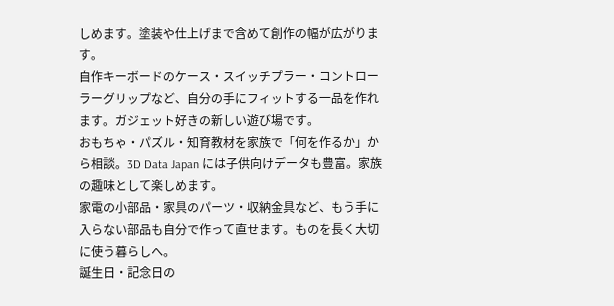しめます。塗装や仕上げまで含めて創作の幅が広がります。
自作キーボードのケース・スイッチプラー・コントローラーグリップなど、自分の手にフィットする一品を作れます。ガジェット好きの新しい遊び場です。
おもちゃ・パズル・知育教材を家族で「何を作るか」から相談。3D Data Japan には子供向けデータも豊富。家族の趣味として楽しめます。
家電の小部品・家具のパーツ・収納金具など、もう手に入らない部品も自分で作って直せます。ものを長く大切に使う暮らしへ。
誕生日・記念日の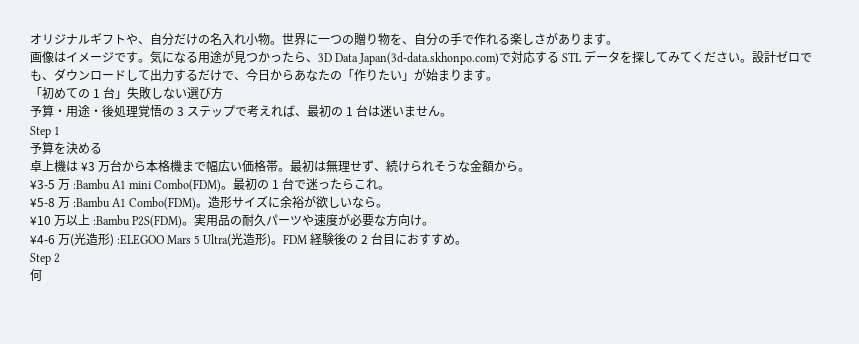オリジナルギフトや、自分だけの名入れ小物。世界に一つの贈り物を、自分の手で作れる楽しさがあります。
画像はイメージです。気になる用途が見つかったら、3D Data Japan(3d-data.skhonpo.com)で対応する STL データを探してみてください。設計ゼロでも、ダウンロードして出力するだけで、今日からあなたの「作りたい」が始まります。
「初めての 1 台」失敗しない選び方
予算・用途・後処理覚悟の 3 ステップで考えれば、最初の 1 台は迷いません。
Step 1
予算を決める
卓上機は ¥3 万台から本格機まで幅広い価格帯。最初は無理せず、続けられそうな金額から。
¥3-5 万 :Bambu A1 mini Combo(FDM)。最初の 1 台で迷ったらこれ。
¥5-8 万 :Bambu A1 Combo(FDM)。造形サイズに余裕が欲しいなら。
¥10 万以上 :Bambu P2S(FDM)。実用品の耐久パーツや速度が必要な方向け。
¥4-6 万(光造形) :ELEGOO Mars 5 Ultra(光造形)。FDM 経験後の 2 台目におすすめ。
Step 2
何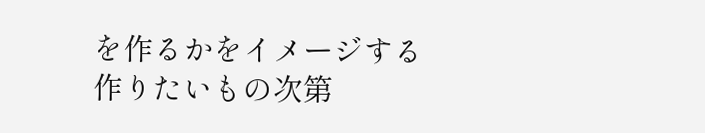を作るかをイメージする
作りたいもの次第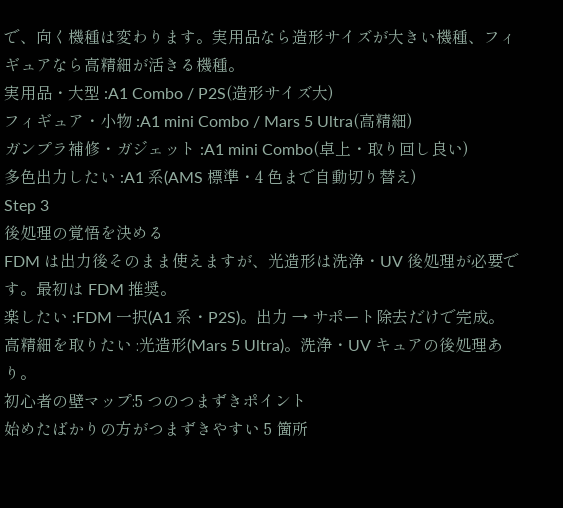で、向く機種は変わります。実用品なら造形サイズが大きい機種、フィギュアなら高精細が活きる機種。
実用品・大型 :A1 Combo / P2S(造形サイズ大)
フィギュア・小物 :A1 mini Combo / Mars 5 Ultra(高精細)
ガンプラ補修・ガジェット :A1 mini Combo(卓上・取り回し良い)
多色出力したい :A1 系(AMS 標準・4 色まで自動切り替え)
Step 3
後処理の覚悟を決める
FDM は出力後そのまま使えますが、光造形は洗浄・UV 後処理が必要です。最初は FDM 推奨。
楽したい :FDM 一択(A1 系・P2S)。出力 → サポート除去だけで完成。
高精細を取りたい :光造形(Mars 5 Ultra)。洗浄・UV キュアの後処理あり。
初心者の壁マップ:5 つのつまずきポイント
始めたばかりの方がつまずきやすい 5 箇所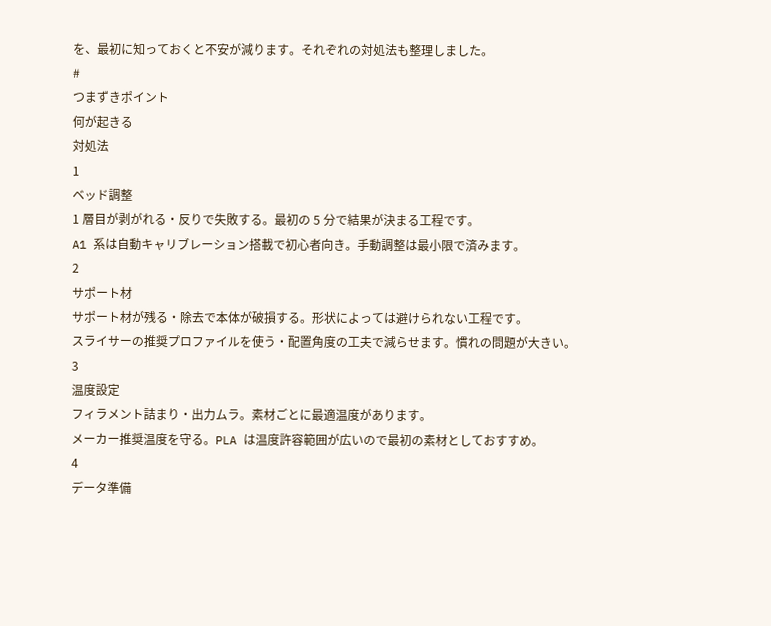を、最初に知っておくと不安が減ります。それぞれの対処法も整理しました。
#
つまずきポイント
何が起きる
対処法
1
ベッド調整
1 層目が剥がれる・反りで失敗する。最初の 5 分で結果が決まる工程です。
A1 系は自動キャリブレーション搭載で初心者向き。手動調整は最小限で済みます。
2
サポート材
サポート材が残る・除去で本体が破損する。形状によっては避けられない工程です。
スライサーの推奨プロファイルを使う・配置角度の工夫で減らせます。慣れの問題が大きい。
3
温度設定
フィラメント詰まり・出力ムラ。素材ごとに最適温度があります。
メーカー推奨温度を守る。PLA は温度許容範囲が広いので最初の素材としておすすめ。
4
データ準備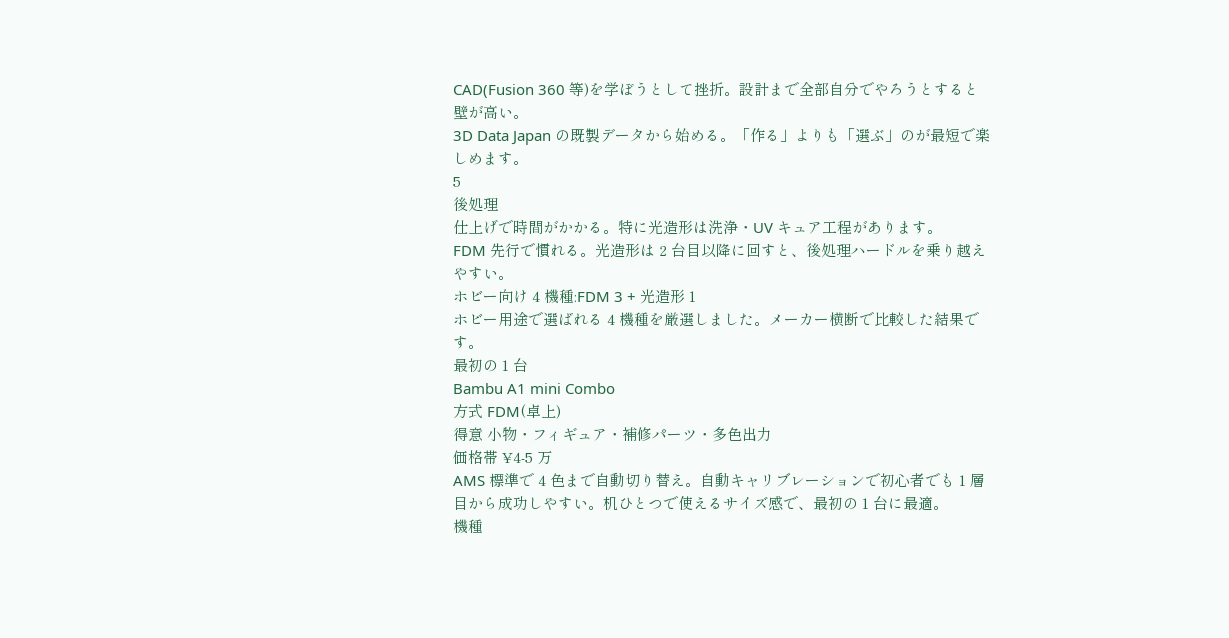CAD(Fusion 360 等)を学ぼうとして挫折。設計まで全部自分でやろうとすると壁が高い。
3D Data Japan の既製データから始める。「作る」よりも「選ぶ」のが最短で楽しめます。
5
後処理
仕上げで時間がかかる。特に光造形は洗浄・UV キュア工程があります。
FDM 先行で慣れる。光造形は 2 台目以降に回すと、後処理ハードルを乗り越えやすい。
ホビー向け 4 機種:FDM 3 + 光造形 1
ホビー用途で選ばれる 4 機種を厳選しました。メーカー横断で比較した結果です。
最初の 1 台
Bambu A1 mini Combo
方式 FDM(卓上)
得意 小物・フィギュア・補修パーツ・多色出力
価格帯 ¥4-5 万
AMS 標準で 4 色まで自動切り替え。自動キャリブレーションで初心者でも 1 層目から成功しやすい。机ひとつで使えるサイズ感で、最初の 1 台に最適。
機種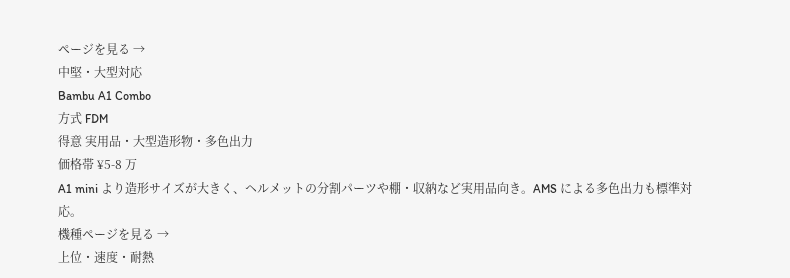ページを見る →
中堅・大型対応
Bambu A1 Combo
方式 FDM
得意 実用品・大型造形物・多色出力
価格帯 ¥5-8 万
A1 mini より造形サイズが大きく、ヘルメットの分割パーツや棚・収納など実用品向き。AMS による多色出力も標準対応。
機種ページを見る →
上位・速度・耐熱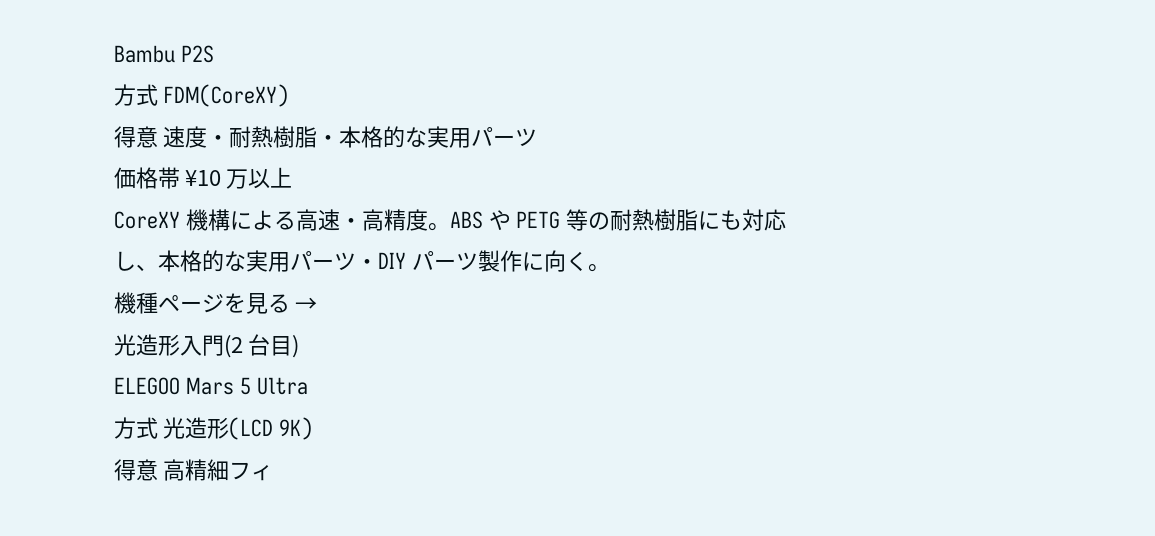Bambu P2S
方式 FDM(CoreXY)
得意 速度・耐熱樹脂・本格的な実用パーツ
価格帯 ¥10 万以上
CoreXY 機構による高速・高精度。ABS や PETG 等の耐熱樹脂にも対応し、本格的な実用パーツ・DIY パーツ製作に向く。
機種ページを見る →
光造形入門(2 台目)
ELEGOO Mars 5 Ultra
方式 光造形(LCD 9K)
得意 高精細フィ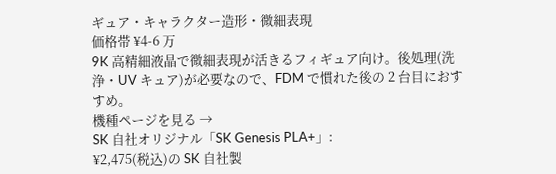ギュア・キャラクター造形・微細表現
価格帯 ¥4-6 万
9K 高精細液晶で微細表現が活きるフィギュア向け。後処理(洗浄・UV キュア)が必要なので、FDM で慣れた後の 2 台目におすすめ。
機種ページを見る →
SK 自社オリジナル「SK Genesis PLA+」:
¥2,475(税込)の SK 自社製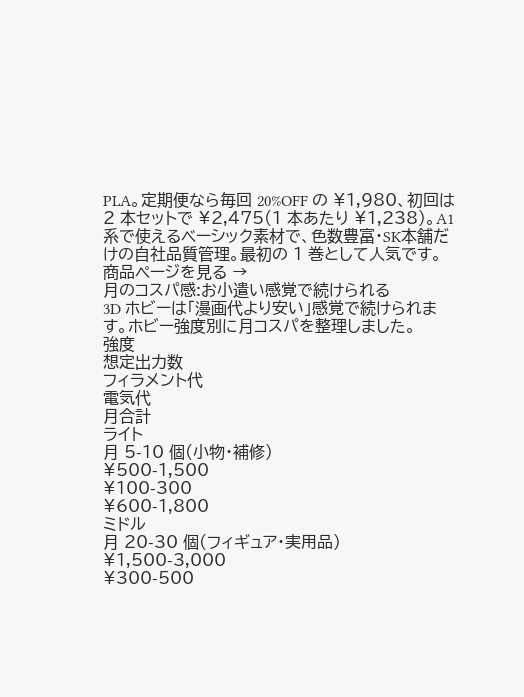PLA。定期便なら毎回 20%OFF の ¥1,980、初回は 2 本セットで ¥2,475(1 本あたり ¥1,238)。A1 系で使えるベーシック素材で、色数豊富・SK本舗だけの自社品質管理。最初の 1 巻として人気です。
商品ページを見る →
月のコスパ感:お小遣い感覚で続けられる
3D ホビーは「漫画代より安い」感覚で続けられます。ホビー強度別に月コスパを整理しました。
強度
想定出力数
フィラメント代
電気代
月合計
ライト
月 5-10 個(小物・補修)
¥500-1,500
¥100-300
¥600-1,800
ミドル
月 20-30 個(フィギュア・実用品)
¥1,500-3,000
¥300-500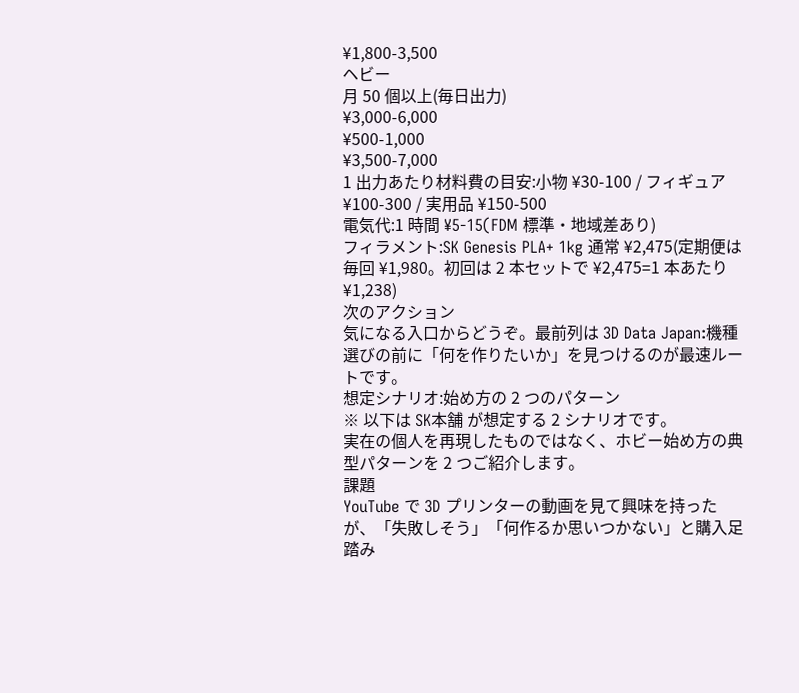¥1,800-3,500
ヘビー
月 50 個以上(毎日出力)
¥3,000-6,000
¥500-1,000
¥3,500-7,000
1 出力あたり材料費の目安:小物 ¥30-100 / フィギュア ¥100-300 / 実用品 ¥150-500
電気代:1 時間 ¥5-15(FDM 標準・地域差あり)
フィラメント:SK Genesis PLA+ 1kg 通常 ¥2,475(定期便は毎回 ¥1,980。初回は 2 本セットで ¥2,475=1 本あたり ¥1,238)
次のアクション
気になる入口からどうぞ。最前列は 3D Data Japan:機種選びの前に「何を作りたいか」を見つけるのが最速ルートです。
想定シナリオ:始め方の 2 つのパターン
※ 以下は SK本舗 が想定する 2 シナリオです。
実在の個人を再現したものではなく、ホビー始め方の典型パターンを 2 つご紹介します。
課題
YouTube で 3D プリンターの動画を見て興味を持ったが、「失敗しそう」「何作るか思いつかない」と購入足踏み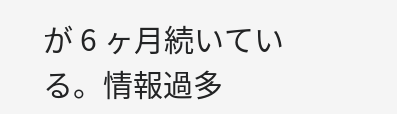が 6 ヶ月続いている。情報過多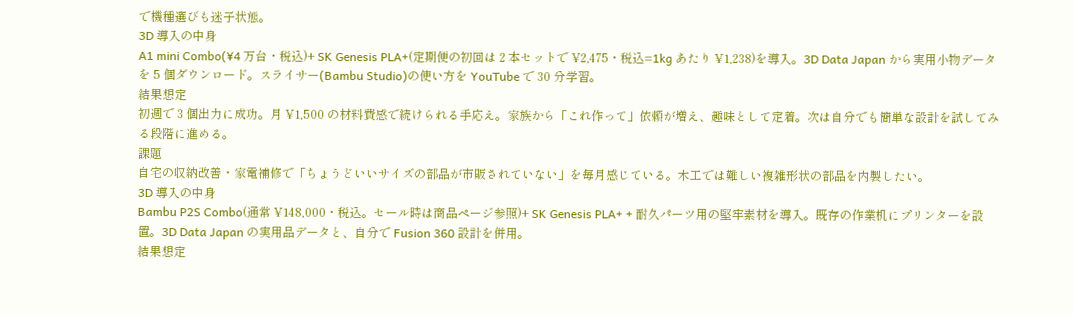で機種選びも迷子状態。
3D 導入の中身
A1 mini Combo(¥4 万台・税込)+ SK Genesis PLA+(定期便の初回は 2 本セットで ¥2,475・税込=1kg あたり ¥1,238)を導入。3D Data Japan から実用小物データを 5 個ダウンロード。スライサー(Bambu Studio)の使い方を YouTube で 30 分学習。
結果想定
初週で 3 個出力に成功。月 ¥1,500 の材料費感で続けられる手応え。家族から「これ作って」依頼が増え、趣味として定着。次は自分でも簡単な設計を試してみる段階に進める。
課題
自宅の収納改善・家電補修で「ちょうどいいサイズの部品が市販されていない」を毎月感じている。木工では難しい複雑形状の部品を内製したい。
3D 導入の中身
Bambu P2S Combo(通常 ¥148,000・税込。セール時は商品ページ参照)+ SK Genesis PLA+ + 耐久パーツ用の堅牢素材を導入。既存の作業机にプリンターを設置。3D Data Japan の実用品データと、自分で Fusion 360 設計を併用。
結果想定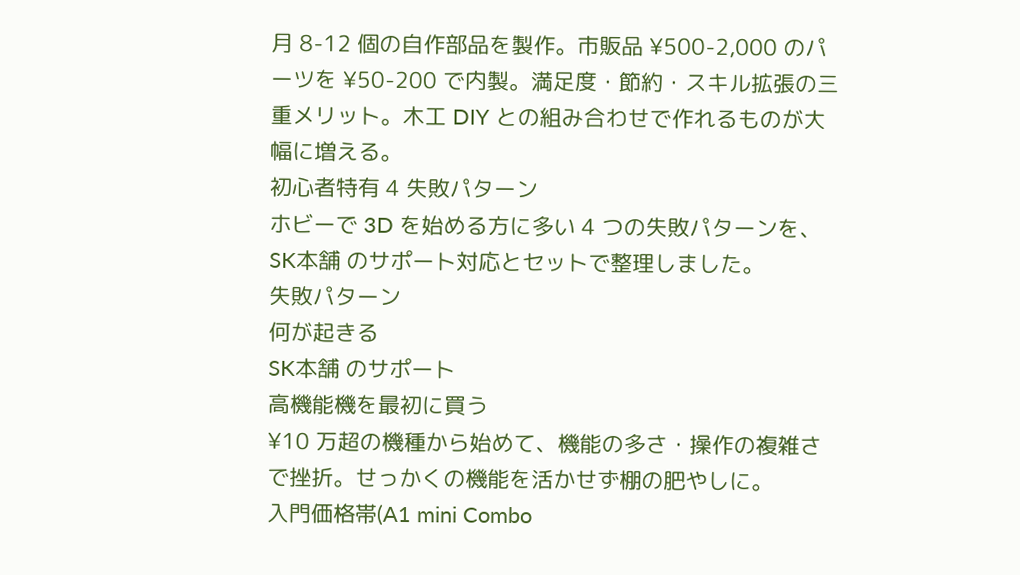月 8-12 個の自作部品を製作。市販品 ¥500-2,000 のパーツを ¥50-200 で内製。満足度・節約・スキル拡張の三重メリット。木工 DIY との組み合わせで作れるものが大幅に増える。
初心者特有 4 失敗パターン
ホビーで 3D を始める方に多い 4 つの失敗パターンを、SK本舗 のサポート対応とセットで整理しました。
失敗パターン
何が起きる
SK本舗 のサポート
高機能機を最初に買う
¥10 万超の機種から始めて、機能の多さ・操作の複雑さで挫折。せっかくの機能を活かせず棚の肥やしに。
入門価格帯(A1 mini Combo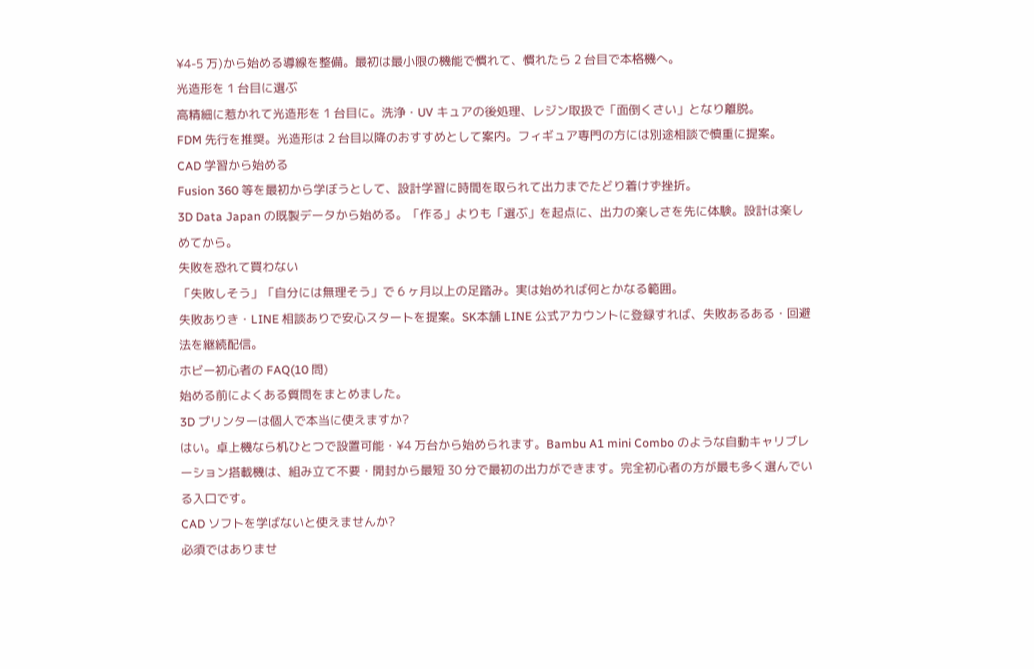¥4-5 万)から始める導線を整備。最初は最小限の機能で慣れて、慣れたら 2 台目で本格機へ。
光造形を 1 台目に選ぶ
高精細に惹かれて光造形を 1 台目に。洗浄・UV キュアの後処理、レジン取扱で「面倒くさい」となり離脱。
FDM 先行を推奨。光造形は 2 台目以降のおすすめとして案内。フィギュア専門の方には別途相談で慎重に提案。
CAD 学習から始める
Fusion 360 等を最初から学ぼうとして、設計学習に時間を取られて出力までたどり着けず挫折。
3D Data Japan の既製データから始める。「作る」よりも「選ぶ」を起点に、出力の楽しさを先に体験。設計は楽しめてから。
失敗を恐れて買わない
「失敗しそう」「自分には無理そう」で 6 ヶ月以上の足踏み。実は始めれば何とかなる範囲。
失敗ありき・LINE 相談ありで安心スタートを提案。SK本舗 LINE 公式アカウントに登録すれば、失敗あるある・回避法を継続配信。
ホビー初心者の FAQ(10 問)
始める前によくある質問をまとめました。
3D プリンターは個人で本当に使えますか?
はい。卓上機なら机ひとつで設置可能・¥4 万台から始められます。Bambu A1 mini Combo のような自動キャリブレーション搭載機は、組み立て不要・開封から最短 30 分で最初の出力ができます。完全初心者の方が最も多く選んでいる入口です。
CAD ソフトを学ばないと使えませんか?
必須ではありませ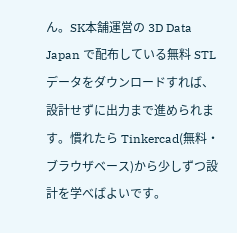ん。SK本舗運営の 3D Data Japan で配布している無料 STL データをダウンロードすれば、設計せずに出力まで進められます。慣れたら Tinkercad(無料・ブラウザベース)から少しずつ設計を学べばよいです。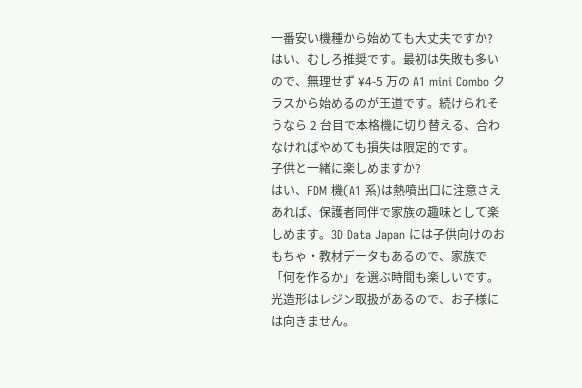一番安い機種から始めても大丈夫ですか?
はい、むしろ推奨です。最初は失敗も多いので、無理せず ¥4-5 万の A1 mini Combo クラスから始めるのが王道です。続けられそうなら 2 台目で本格機に切り替える、合わなければやめても損失は限定的です。
子供と一緒に楽しめますか?
はい、FDM 機(A1 系)は熱噴出口に注意さえあれば、保護者同伴で家族の趣味として楽しめます。3D Data Japan には子供向けのおもちゃ・教材データもあるので、家族で「何を作るか」を選ぶ時間も楽しいです。光造形はレジン取扱があるので、お子様には向きません。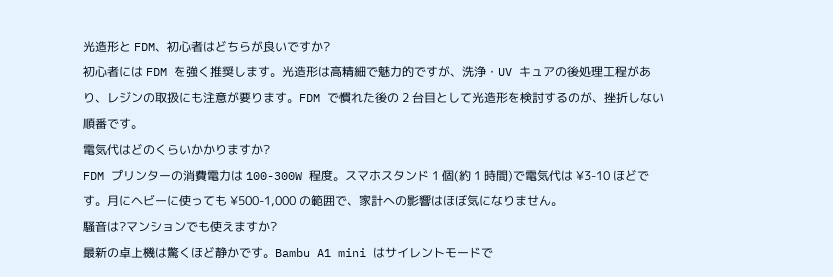光造形と FDM、初心者はどちらが良いですか?
初心者には FDM を強く推奨します。光造形は高精細で魅力的ですが、洗浄・UV キュアの後処理工程があり、レジンの取扱にも注意が要ります。FDM で慣れた後の 2 台目として光造形を検討するのが、挫折しない順番です。
電気代はどのくらいかかりますか?
FDM プリンターの消費電力は 100-300W 程度。スマホスタンド 1 個(約 1 時間)で電気代は ¥3-10 ほどです。月にヘビーに使っても ¥500-1,000 の範囲で、家計への影響はほぼ気になりません。
騒音は?マンションでも使えますか?
最新の卓上機は驚くほど静かです。Bambu A1 mini はサイレントモードで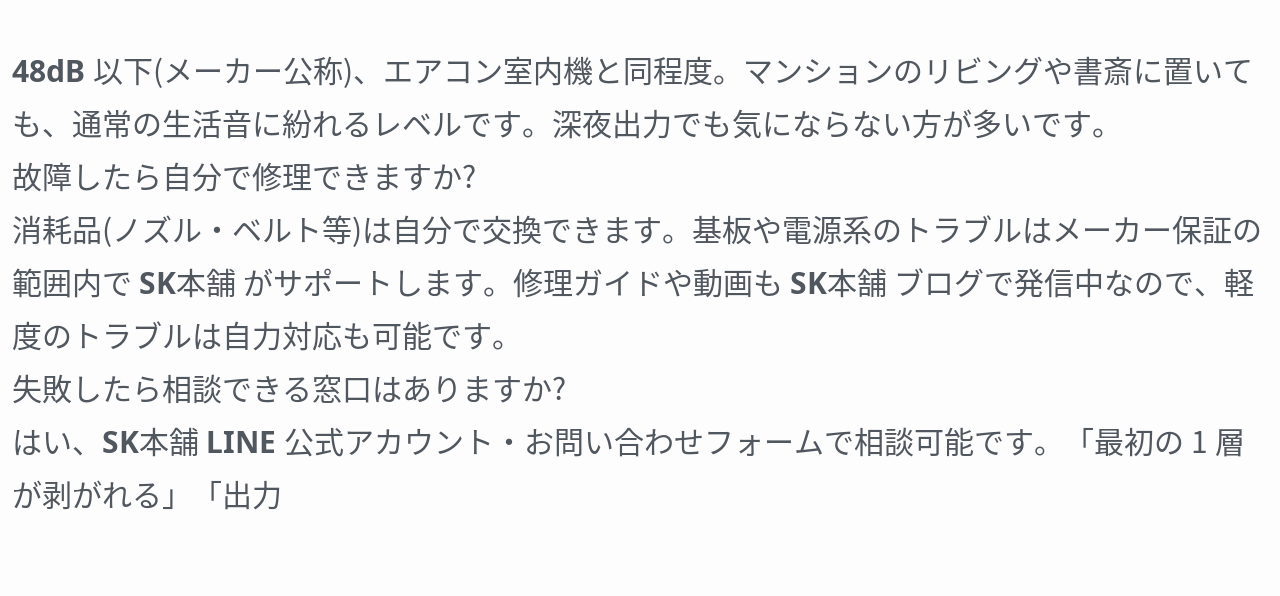48dB 以下(メーカー公称)、エアコン室内機と同程度。マンションのリビングや書斎に置いても、通常の生活音に紛れるレベルです。深夜出力でも気にならない方が多いです。
故障したら自分で修理できますか?
消耗品(ノズル・ベルト等)は自分で交換できます。基板や電源系のトラブルはメーカー保証の範囲内で SK本舗 がサポートします。修理ガイドや動画も SK本舗 ブログで発信中なので、軽度のトラブルは自力対応も可能です。
失敗したら相談できる窓口はありますか?
はい、SK本舗 LINE 公式アカウント・お問い合わせフォームで相談可能です。「最初の 1 層が剥がれる」「出力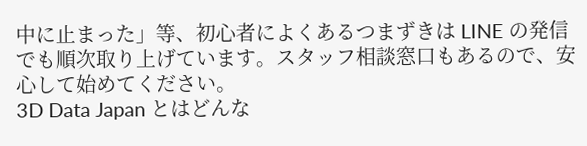中に止まった」等、初心者によくあるつまずきは LINE の発信でも順次取り上げています。スタッフ相談窓口もあるので、安心して始めてください。
3D Data Japan とはどんな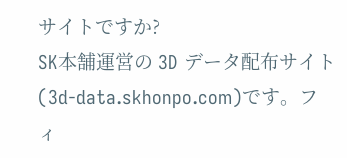サイトですか?
SK本舗運営の 3D データ配布サイト(3d-data.skhonpo.com)です。フィ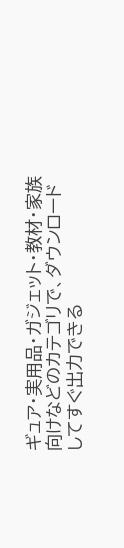ギュア・実用品・ガジェット・教材・家族向けなどのカテゴリで、ダウンロードしてすぐ出力できる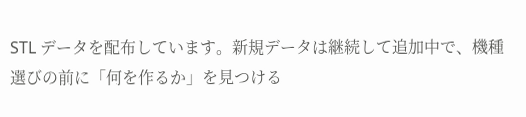STL データを配布しています。新規データは継続して追加中で、機種選びの前に「何を作るか」を見つける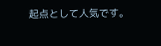起点として人気です。